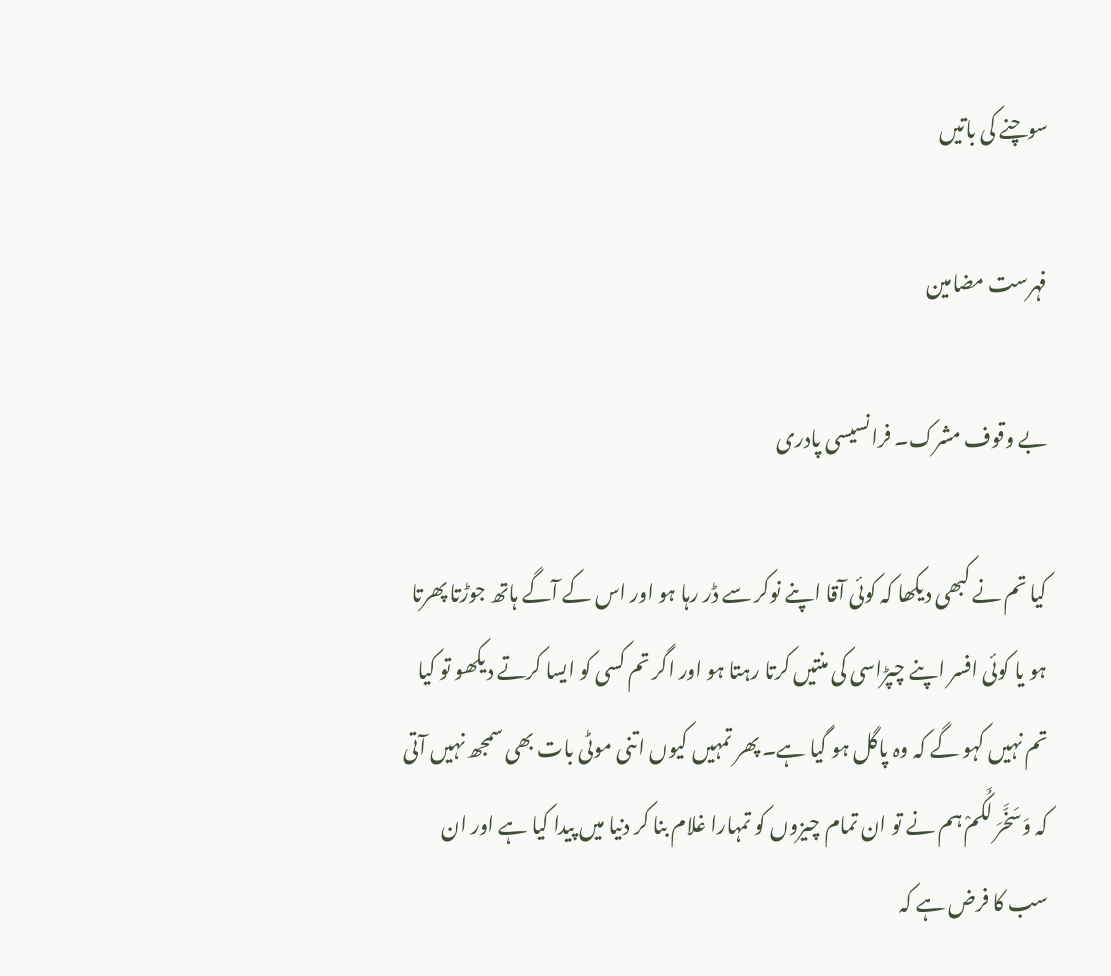سوچنے کی باتیں

فہرست مضامین

بے وقوف مشرک۔ فرانسیسی پادری

کیا تم نے کبھی دیکھا کہ کوئی آقا اپنے نوکر سے ڈر رہا ہو اور اس کے آگے ہاتھ جوڑتا پھرتا ہو یا کوئی افسر اپنے چپڑاسی کی منتیں کرتا رہتا ہو اور اگر تم کسی کو ایسا کرتے دیکھو تو کیا تم نہیں کہو گے کہ وہ پاگل ہو گیا ہے۔ پھر تمہیں کیوں اتنی موٹی بات بھی سمجھ نہیں آتی کہ وَسَخَّرَ لَکُمْ ہم نے تو ان تمام چیزوں کو تمہارا غلام بنا کر دنیا میں پیدا کیا ہے اور ان سب کا فرض ہے کہ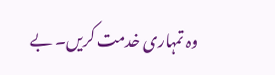وہ تمہاری خدمت کریں۔ بے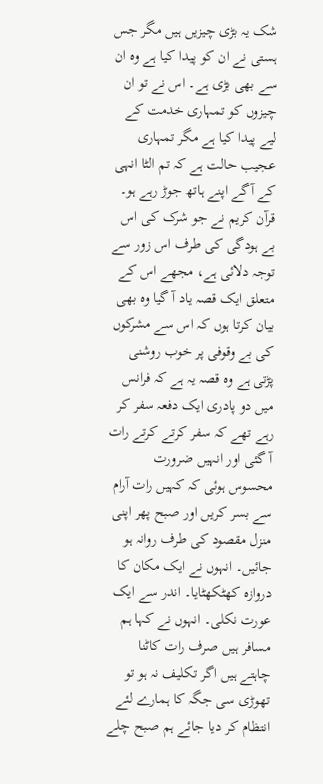شک یہ بڑی چیزیں ہیں مگر جس ہستی نے ان کو پیدا کیا ہے وہ ان سے بھی بڑی ہے۔ اس نے تو ان چیزوں کو تمہاری خدمت کے لیے پیدا کیا ہے مگر تمہاری عجیب حالت ہے کہ تم الٹا انہی کے آگے اپنے ہاتھ جوڑ رہے ہو۔ قرآن کریم نے جو شرک کی اس بے ہودگی کی طرف اس زور سے توجہ دلائی ہے، مجھے اس کے متعلق ایک قصہ یاد آ گیا وہ بھی بیان کرتا ہوں کہ اس سے مشرکوں کی بے وقوفی پر خوب روشنی پڑتی ہے وہ قصہ یہ ہے کہ فرانس میں دو پادری ایک دفعہ سفر کر رہے تھے کہ سفر کرتے کرتے رات آ گئی اور انہیں ضرورت محسوس ہوئی کہ کہیں رات آرام سے بسر کریں اور صبح پھر اپنی منزل مقصود کی طرف روانہ ہو جائیں۔ انہوں نے ایک مکان کا دروازہ کھٹکھٹایا۔ اندر سے ایک عورت نکلی۔ انہوں نے کہا ہم مسافر ہیں صرف رات کاٹنا چاہتے ہیں اگر تکلیف نہ ہو تو تھوڑی سی جگہ کا ہمارے لئے انتظام کر دیا جائے ہم صبح چلے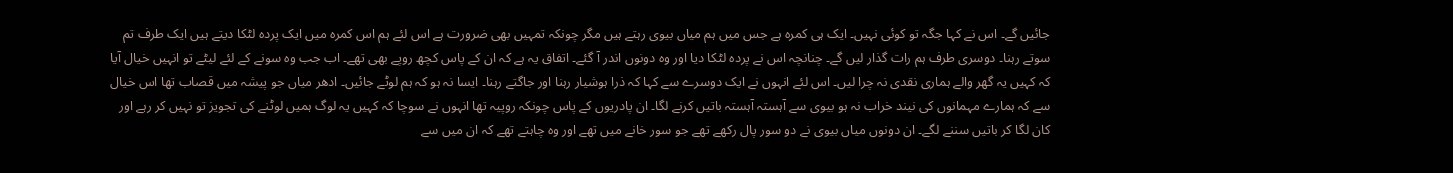جائیں گے۔ اس نے کہا جگہ تو کوئی نہیں۔ ایک ہی کمرہ ہے جس میں ہم میاں بیوی رہتے ہیں مگر چونکہ تمہیں بھی ضرورت ہے اس لئے ہم اس کمرہ میں ایک پردہ لٹکا دیتے ہیں ایک طرف تم سوتے رہنا۔ دوسری طرف ہم رات گذار لیں گے۔ چنانچہ اس نے پردہ لٹکا دیا اور وہ دونوں اندر آ گئے۔ اتفاق یہ ہے کہ ان کے پاس کچھ روپے بھی تھے۔ اب جب وہ سونے کے لئے لیٹے تو انہیں خیال آیا کہ کہیں یہ گھر والے ہماری نقدی نہ چرا لیں۔ اس لئے انہوں نے ایک دوسرے سے کہا کہ ذرا ہوشیار رہنا اور جاگتے رہنا۔ ایسا نہ ہو کہ ہم لوٹے جائیں۔ ادھر میاں جو پیشہ میں قصاب تھا اس خیال سے کہ ہمارے مہمانوں کی نیند خراب نہ ہو بیوی سے آہستہ آہستہ باتیں کرنے لگا۔ ان پادریوں کے پاس چونکہ روپیہ تھا انہوں نے سوچا کہ کہیں یہ لوگ ہمیں لوٹنے کی تجویز تو نہیں کر رہے اور کان لگا کر باتیں سننے لگے۔ ان دونوں میاں بیوی نے دو سور پال رکھے تھے جو سور خانے میں تھے اور وہ چاہتے تھے کہ ان میں سے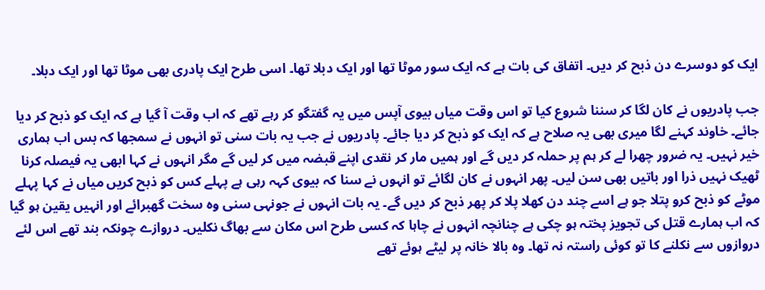ایک کو دوسرے دن ذبح کر دیں۔ اتفاق کی بات ہے کہ ایک سور موٹا تھا اور ایک دبلا تھا۔ اسی طرح ایک پادری بھی موٹا تھا اور ایک دبلا۔

جب پادریوں نے کان لگا کر سننا شروع کیا تو اس وقت میاں بیوی آپس میں یہ گفتگو کر رہے تھے کہ اب وقت آ گیا ہے کہ ایک کو ذبح کر دیا جائے۔ خاوند کہنے لگا میری بھی یہ صلاح ہے کہ ایک کو ذبح کر دیا جائے۔ پادریوں نے جب یہ بات سنی تو انہوں نے سمجھا کہ بس اب ہماری خیر نہیں۔ یہ ضرور چھرا لے کر ہم پر حملہ کر دیں گے اور ہمیں مار کر نقدی اپنے قبضہ میں کر لیں گے مگر انہوں نے کہا ابھی یہ فیصلہ کرنا ٹھیک نہیں ذرا اور باتیں بھی سن لیں۔ پھر انہوں نے کان لگائے تو انہوں نے سنا کہ بیوی کہہ رہی ہے پہلے کس کو ذبح کریں میاں نے کہا پہلے موٹے کو ذبح کرو پتلا جو ہے اسے چند دن کھلا پلا کر پھر ذبح کر دیں گے۔ یہ بات انہوں نے جونہی سنی وہ سخت گھبرائے اور انہیں یقین ہو گیا کہ اب ہمارے قتل کی تجویز پختہ ہو چکی ہے چنانچہ انہوں نے چاہا کہ کسی طرح اس مکان سے بھاگ نکلیں۔ دروازے چونکہ بند تھے اس لئے دروازوں سے نکلنے کا تو کوئی راستہ نہ تھا۔ وہ بالا خانہ پر لیٹے ہوئے تھے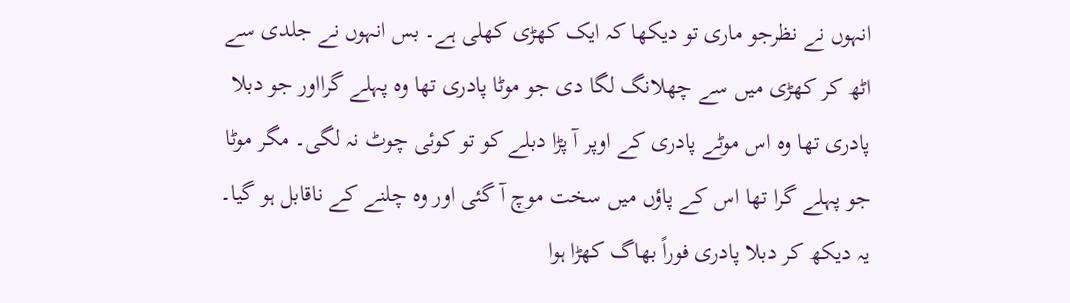انہوں نے نظرجو ماری تو دیکھا کہ ایک کھڑی کھلی ہے۔ بس انہوں نے جلدی سے اٹھ کر کھڑی میں سے چھلانگ لگا دی جو موٹا پادری تھا وہ پہلے گرااور جو دبلا پادری تھا وہ اس موٹے پادری کے اوپر آ پڑا دبلے کو تو کوئی چوٹ نہ لگی۔ مگر موٹا جو پہلے گرا تھا اس کے پاؤں میں سخت موچ آ گئی اور وہ چلنے کے ناقابل ہو گیا۔ یہ دیکھ کر دبلا پادری فوراً بھاگ کھڑا ہوا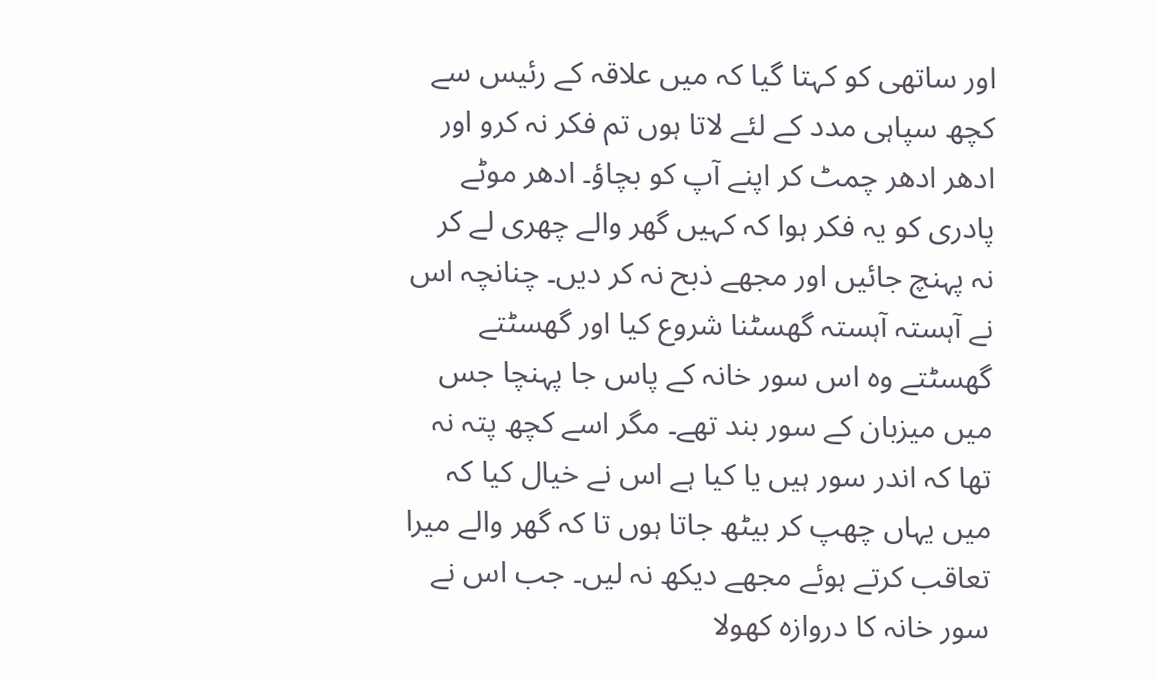اور ساتھی کو کہتا گیا کہ میں علاقہ کے رئیس سے کچھ سپاہی مدد کے لئے لاتا ہوں تم فکر نہ کرو اور ادھر ادھر چمٹ کر اپنے آپ کو بچاؤ۔ ادھر موٹے پادری کو یہ فکر ہوا کہ کہیں گھر والے چھری لے کر نہ پہنچ جائیں اور مجھے ذبح نہ کر دیں۔ چنانچہ اس نے آہستہ آہستہ گھسٹنا شروع کیا اور گھسٹتے گھسٹتے وہ اس سور خانہ کے پاس جا پہنچا جس میں میزبان کے سور بند تھے۔ مگر اسے کچھ پتہ نہ تھا کہ اندر سور ہیں یا کیا ہے اس نے خیال کیا کہ میں یہاں چھپ کر بیٹھ جاتا ہوں تا کہ گھر والے میرا تعاقب کرتے ہوئے مجھے دیکھ نہ لیں۔ جب اس نے سور خانہ کا دروازہ کھولا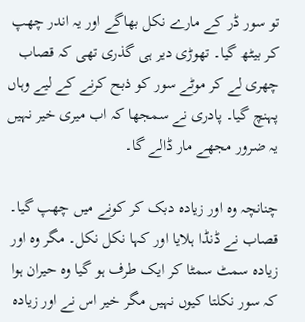تو سور ڈر کے مارے نکل بھاگے اور یہ اندر چھپ کر بیٹھ گیا۔ تھوڑی دیر ہی گذری تھی کہ قصاب چھری لے کر موٹے سور کو ذبح کرنے کے لیے وہاں پہنچ گیا۔ پادری نے سمجھا کہ اب میری خیر نہیں یہ ضرور مجھے مار ڈالے گا۔

چنانچہ وہ اور زیادہ دبک کر کونے میں چھپ گیا۔ قصاب نے ڈنڈا ہلایا اور کہا نکل نکل۔ مگر وہ اور زیادہ سمٹ سمٹا کر ایک طرف ہو گیا وہ حیران ہوا کہ سور نکلتا کیوں نہیں مگر خیر اس نے اور زیادہ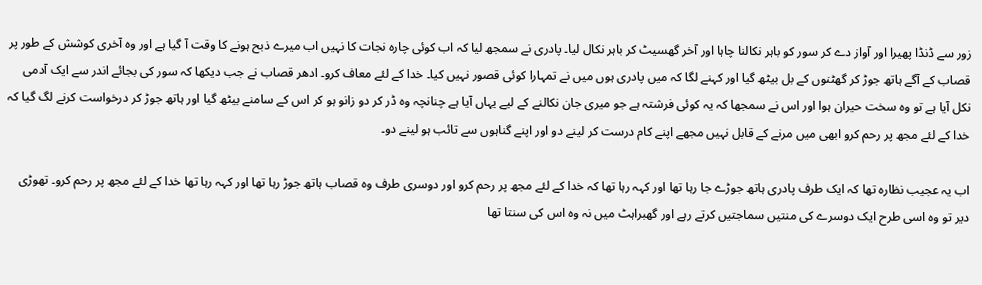زور سے ڈنڈا پھیرا اور آواز دے کر سور کو باہر نکالنا چاہا اور آخر گھسیٹ کر باہر نکال لیا۔ پادری نے سمجھ لیا کہ اب کوئی چارہ نجات کا نہیں اب میرے ذبح ہونے کا وقت آ گیا ہے اور وہ آخری کوشش کے طور پر قصاب کے آگے ہاتھ جوڑ کر گھٹنوں کے بل بیٹھ گیا اور کہنے لگا کہ میں پادری ہوں میں نے تمہارا کوئی قصور نہیں کیا۔ خدا کے لئے معاف کرو۔ ادھر قصاب نے جب دیکھا کہ سور کی بجائے اندر سے ایک آدمی نکل آیا ہے تو وہ سخت حیران ہوا اور اس نے سمجھا کہ یہ کوئی فرشتہ ہے جو میری جان نکالنے کے لیے یہاں آیا ہے چنانچہ وہ ڈر کر دو زانو ہو کر اس کے سامنے بیٹھ گیا اور ہاتھ جوڑ کر درخواست کرنے لگ گیا کہ خدا کے لئے مجھ پر رحم کرو ابھی میں مرنے کے قابل نہیں مجھے اپنے کام درست کر لینے دو اور اپنے گناہوں سے تائب ہو لینے دو۔

اب یہ عجیب نظارہ تھا کہ ایک طرف پادری ہاتھ جوڑے جا رہا تھا اور کہہ رہا تھا کہ خدا کے لئے مجھ پر رحم کرو اور دوسری طرف وہ قصاب ہاتھ جوڑ رہا تھا اور کہہ رہا تھا خدا کے لئے مجھ پر رحم کرو۔ تھوڑی دیر تو وہ اسی طرح ایک دوسرے کی منتیں سماجتیں کرتے رہے اور گھبراہٹ میں نہ وہ اس کی سنتا تھا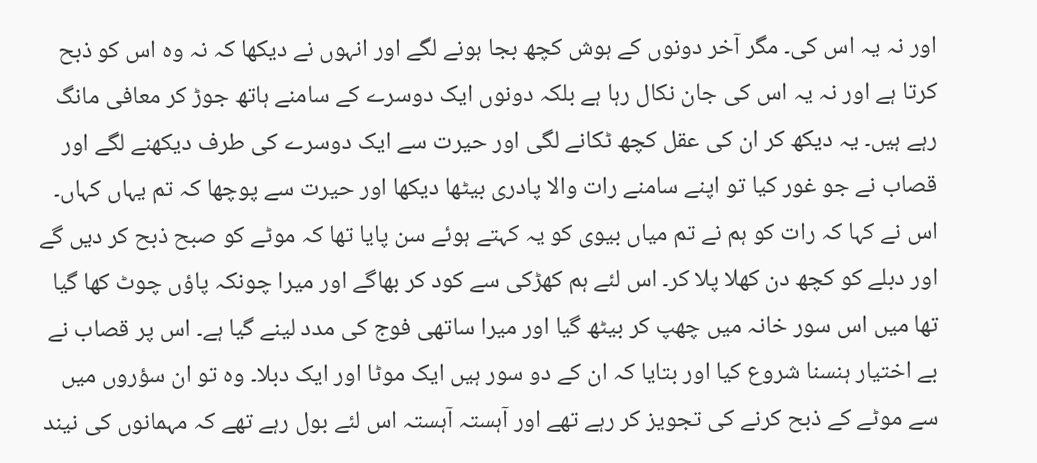اور نہ یہ اس کی۔ مگر آخر دونوں کے ہوش کچھ بجا ہونے لگے اور انہوں نے دیکھا کہ نہ وہ اس کو ذبح کرتا ہے اور نہ یہ اس کی جان نکال رہا ہے بلکہ دونوں ایک دوسرے کے سامنے ہاتھ جوڑ کر معافی مانگ رہے ہیں۔ یہ دیکھ کر ان کی عقل کچھ ٹکانے لگی اور حیرت سے ایک دوسرے کی طرف دیکھنے لگے اور قصاب نے جو غور کیا تو اپنے سامنے رات والا پادری بیٹھا دیکھا اور حیرت سے پوچھا کہ تم یہاں کہاں۔ اس نے کہا کہ رات کو ہم نے تم میاں بیوی کو یہ کہتے ہوئے سن پایا تھا کہ موٹے کو صبح ذبح کر دیں گے اور دبلے کو کچھ دن کھلا پلا کر۔ اس لئے ہم کھڑکی سے کود کر بھاگے اور میرا چونکہ پاؤں چوٹ کھا گیا تھا میں اس سور خانہ میں چھپ کر بیٹھ گیا اور میرا ساتھی فوج کی مدد لینے گیا ہے۔ اس پر قصاب نے بے اختیار ہنسنا شروع کیا اور بتایا کہ ان کے دو سور ہیں ایک موٹا اور ایک دبلا۔ وہ تو ان سؤروں میں سے موٹے کے ذبح کرنے کی تجویز کر رہے تھے اور آہستہ آہستہ اس لئے بول رہے تھے کہ مہمانوں کی نیند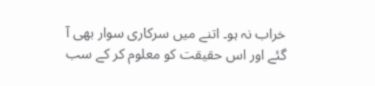خراب نہ ہو۔ اتنے میں سرکاری سوار بھی آ گئے اور اس حقیقت کو معلوم کر کے سب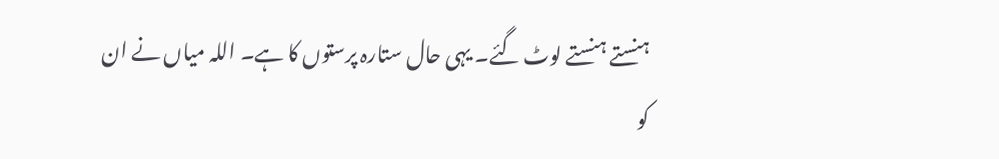ہنستے ہنستے لوٹ گئے۔ یہی حال ستارہ پرستوں کا ہے۔ اللہ میاں نے ان کو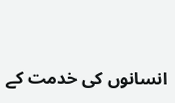انسانوں کی خدمت کے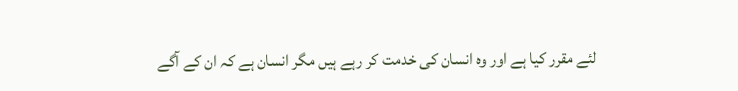لئے مقرر کیا ہے اور وہ انسان کی خدمت کر رہے ہیں مگر انسان ہے کہ ان کے آگے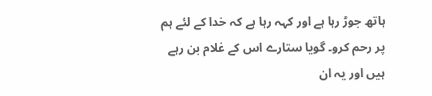ہاتھ جوڑ رہا ہے اور کہہ رہا ہے کہ خدا کے لئے ہم پر رحم کرو۔ گویا ستارے اس کے غلام بن رہے ہیں اور یہ ان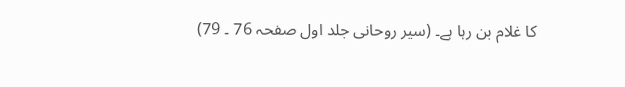کا غلام بن رہا ہے۔ (سیر روحانی جلد اول صفحہ 76 ۔ 79)